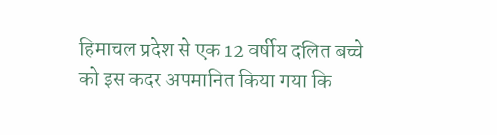हिमाचल प्रदेश से एक 12 वर्षीय दलित बच्चे को इस कदर अपमानित किया गया कि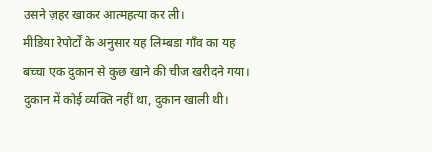उसने ज़हर खाकर आत्महत्या कर ली।
मीडिया रेपोर्टों के अनुसार यह लिम्बडा गाँव का यह बच्चा एक दुकान से कुछ खाने की चीज खरीदने गया। दुकान में कोई व्यक्ति नहीं था, दुकान खाली थी।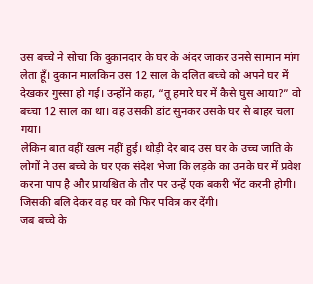उस बच्चे ने सोचा कि दुकानदार के घर के अंदर जाकर उनसे सामान मांग लेता हूँ। दुकान मालकिन उस 12 साल के दलित बच्चे को अपने घर में देखकर गुस्सा हो गई। उन्होंने कहा, “तू हमारे घर में कैसे घुस आया?” वो बच्चा 12 साल का था। वह उसकी डांट सुनकर उसके घर से बाहर चला गया।
लेकिन बात वहीं खत्म नहीं हुई। थोड़ी देर बाद उस घर के उच्च जाति के लोगों ने उस बच्चे के घर एक संदेश भेजा कि लड़के का उनके घर में प्रवेश करना पाप है और प्रायश्चित के तौर पर उन्हें एक बकरी भेंट करनी होगी। जिसकी बलि देकर वह घर को फिर पवित्र कर देंगी।
जब बच्चे के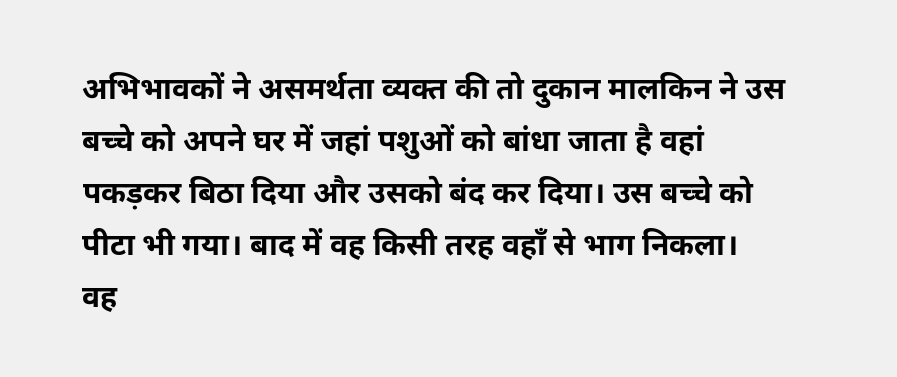अभिभावकों ने असमर्थता व्यक्त की तो दुकान मालकिन ने उस बच्चे को अपने घर में जहां पशुओं को बांधा जाता है वहां पकड़कर बिठा दिया और उसको बंद कर दिया। उस बच्चे को पीटा भी गया। बाद में वह किसी तरह वहाँ से भाग निकला।
वह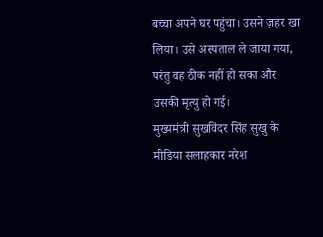बच्चा अपने घर पहुंचा। उसने ज़हर खा लिया। उसे अस्पताल ले जाया गया, परंतु वह ठीक नहीं हो सका और उसकी मृत्यु हो गई।
मुख्यमंत्री सुखविंदर सिंह सुखु के मीडिया सलाहकार नरेश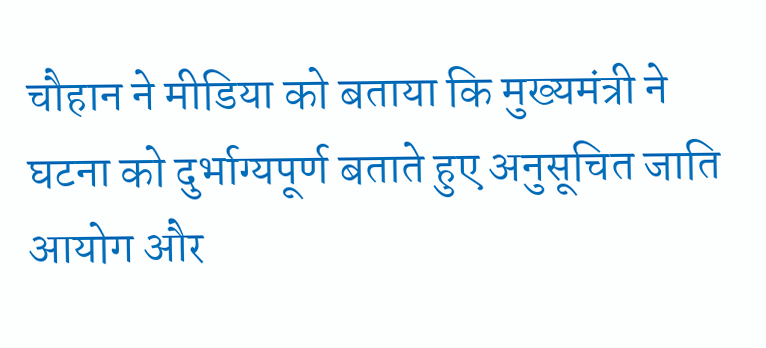चौहान ने मीडिया को बताया कि मुख्यमंत्री ने घटना को दुर्भाग्यपूर्ण बताते हुए अनुसूचित जाति आयोग और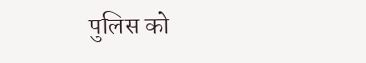पुलिस को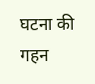घटना की गहन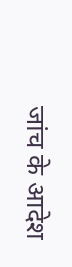जांच के आदेश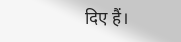दिए हैं।